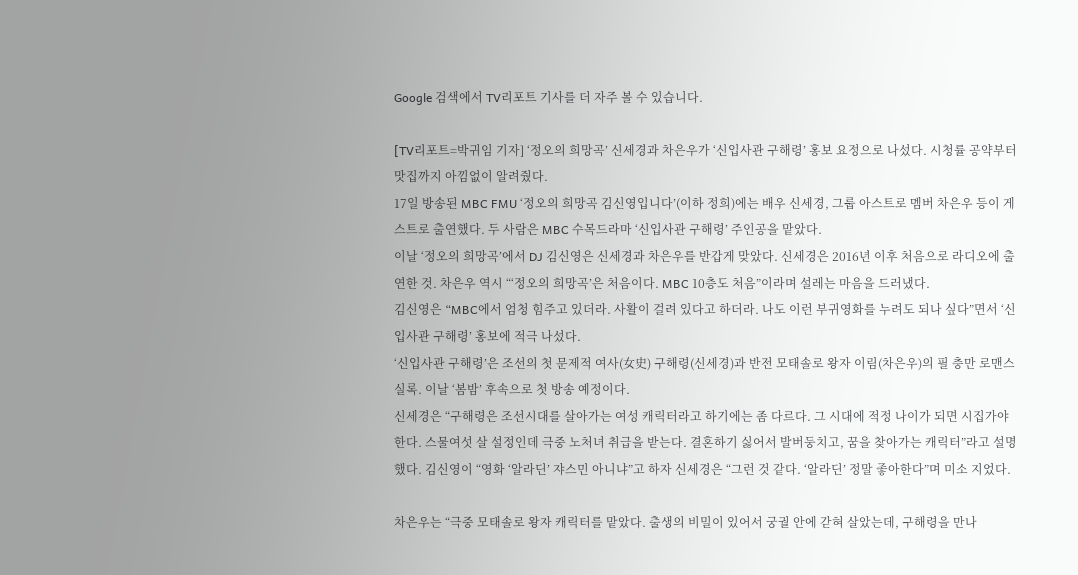Google 검색에서 TV리포트 기사를 더 자주 볼 수 있습니다.

[TV리포트=박귀임 기자] ‘정오의 희망곡’ 신세경과 차은우가 ‘신입사관 구해령’ 홍보 요정으로 나섰다. 시청률 공약부터 맛집까지 아낌없이 알려줬다.
17일 방송된 MBC FMU ‘정오의 희망곡 김신영입니다’(이하 정희)에는 배우 신세경, 그룹 아스트로 멤버 차은우 등이 게스트로 출연했다. 두 사람은 MBC 수목드라마 ‘신입사관 구해령’ 주인공을 맡았다.
이날 ‘정오의 희망곡’에서 DJ 김신영은 신세경과 차은우를 반갑게 맞았다. 신세경은 2016년 이후 처음으로 라디오에 출연한 것. 차은우 역시 “‘정오의 희망곡’은 처음이다. MBC 10층도 처음”이라며 설레는 마음을 드러냈다.
김신영은 “MBC에서 엄청 힘주고 있더라. 사활이 걸려 있다고 하더라. 나도 이런 부귀영화를 누려도 되나 싶다”면서 ‘신입사관 구해령’ 홍보에 적극 나섰다.
‘신입사관 구해령’은 조선의 첫 문제적 여사(女史) 구해령(신세경)과 반전 모태솔로 왕자 이림(차은우)의 필 충만 로맨스 실록. 이날 ‘봄밤’ 후속으로 첫 방송 예정이다.
신세경은 “구해령은 조선시대를 살아가는 여성 캐릭터라고 하기에는 좀 다르다. 그 시대에 적정 나이가 되면 시집가야 한다. 스물여섯 살 설정인데 극중 노처녀 취급을 받는다. 결혼하기 싫어서 발버둥치고, 꿈을 찾아가는 캐릭터”라고 설명했다. 김신영이 “영화 ‘알라딘’ 쟈스민 아니냐”고 하자 신세경은 “그런 것 같다. ‘알라딘’ 정말 좋아한다”며 미소 지었다.

차은우는 “극중 모태솔로 왕자 캐릭터를 맡았다. 출생의 비밀이 있어서 궁궐 안에 갇혀 살았는데, 구해령을 만나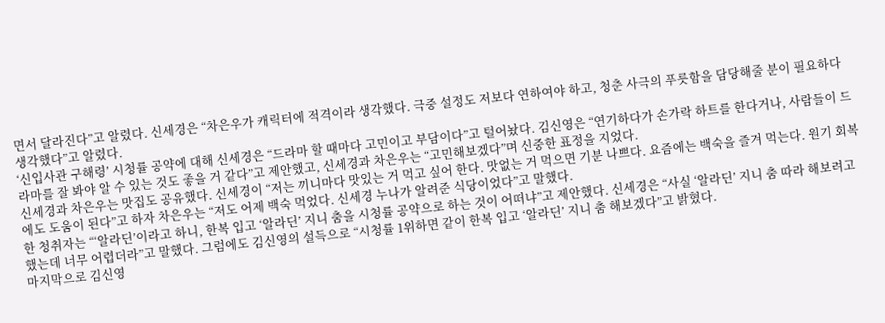면서 달라진다”고 알렸다. 신세경은 “차은우가 캐릭터에 적격이라 생각했다. 극중 설정도 저보다 연하여야 하고, 청춘 사극의 푸릇함을 담당해줄 분이 필요하다 생각했다”고 알렸다.
‘신입사관 구해령’ 시청률 공약에 대해 신세경은 “드라마 할 때마다 고민이고 부담이다”고 털어놨다. 김신영은 “연기하다가 손가락 하트를 한다거나, 사람들이 드라마를 잘 봐야 알 수 있는 것도 좋을 거 같다”고 제안했고, 신세경과 차은우는 “고민해보겠다”며 신중한 표정을 지었다.
신세경과 차은우는 맛집도 공유했다. 신세경이 “저는 끼니마다 맛있는 거 먹고 싶어 한다. 맛없는 거 먹으면 기분 나쁘다. 요즘에는 백숙을 즐겨 먹는다. 원기 회복에도 도움이 된다”고 하자 차은우는 “저도 어제 백숙 먹었다. 신세경 누나가 알려준 식당이었다”고 말했다.
한 청취자는 “‘알라딘’이라고 하니, 한복 입고 ‘알라딘’ 지니 춤을 시청률 공약으로 하는 것이 어떠냐”고 제안했다. 신세경은 “사실 ‘알라딘’ 지니 춤 따라 해보려고 했는데 너무 어렵더라”고 말했다. 그럼에도 김신영의 설득으로 “시청률 1위하면 같이 한복 입고 ‘알라딘’ 지니 춤 해보겠다”고 밝혔다.
마지막으로 김신영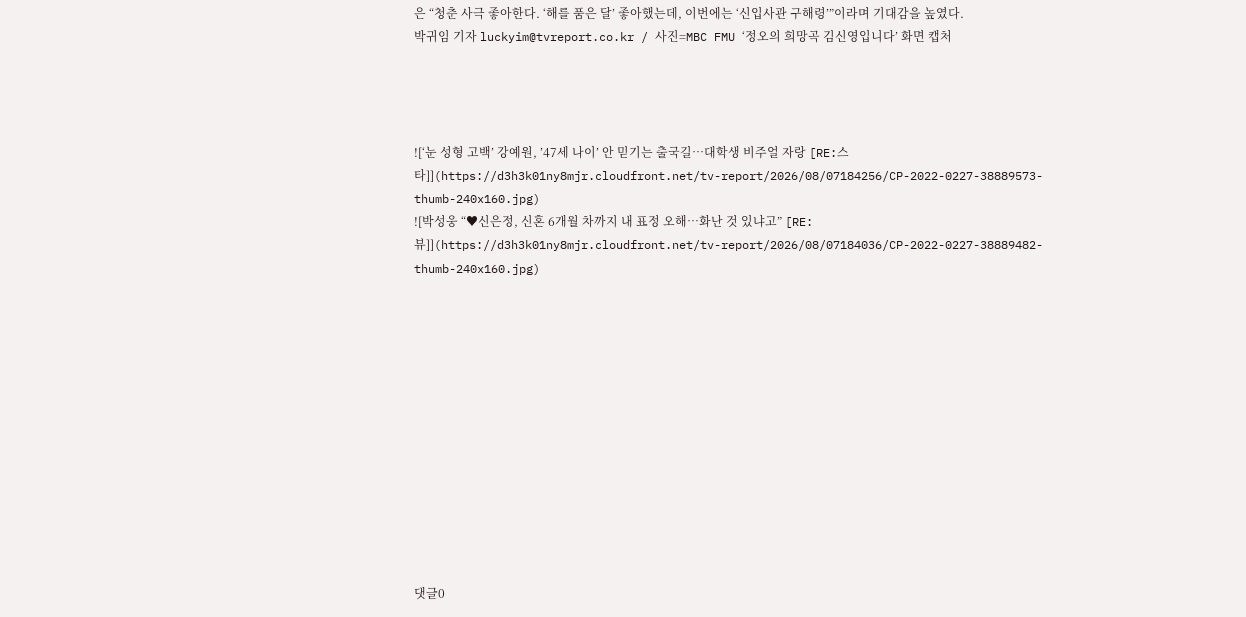은 “청춘 사극 좋아한다. ‘해를 품은 달’ 좋아했는데, 이번에는 ‘신입사관 구해령’”이라며 기대감을 높였다.
박귀임 기자 luckyim@tvreport.co.kr / 사진=MBC FMU ‘정오의 희망곡 김신영입니다’ 화면 캡처




![‘눈 성형 고백’ 강예원, ’47세 나이’ 안 믿기는 출국길…대학생 비주얼 자랑 [RE:스타]](https://d3h3k01ny8mjr.cloudfront.net/tv-report/2026/08/07184256/CP-2022-0227-38889573-thumb-240x160.jpg)
![박성웅 “♥신은정, 신혼 6개월 차까지 내 표정 오해…화난 것 있냐고” [RE:뷰]](https://d3h3k01ny8mjr.cloudfront.net/tv-report/2026/08/07184036/CP-2022-0227-38889482-thumb-240x160.jpg)













댓글0